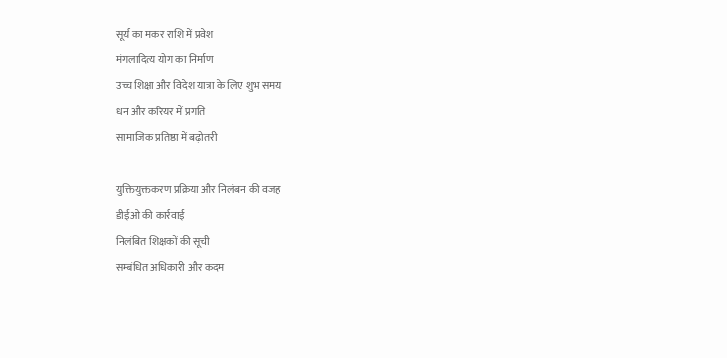सूर्य का मकर राशि में प्रवेश
मंगलादित्य योग का निर्माण
उच्च शिक्षा और विदेश यात्रा के लिए शुभ समय
धन और करियर में प्रगति
सामाजिक प्रतिष्ठा में बढ़ोतरी

युक्तियुक्तकरण प्रक्रिया और निलंबन की वजह
डीईओ की कार्रवाई
निलंबित शिक्षकों की सूची
सम्बंधित अधिकारी और कदम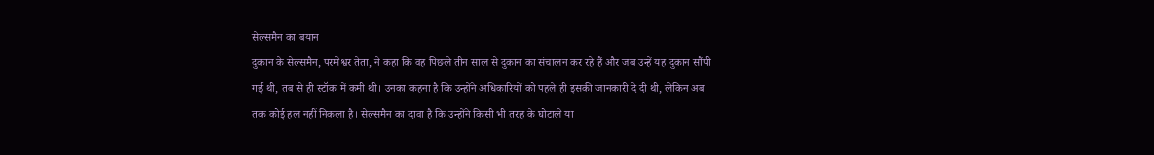सेल्समैन का बयान
दुकान के सेल्समैन, परमेश्वर तेता, ने कहा कि वह पिछले तीन साल से दुकान का संचालन कर रहे हैं और जब उन्हें यह दुकान सौंपी गई थी, तब से ही स्टॉक में कमी थी। उनका कहना है कि उन्होंने अधिकारियों को पहले ही इसकी जानकारी दे दी थी, लेकिन अब तक कोई हल नहीं निकला है। सेल्समैन का दावा है कि उन्होंने किसी भी तरह के घोटाले या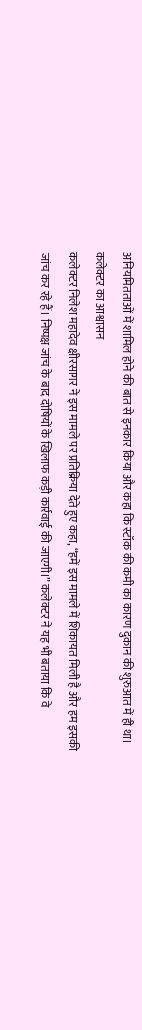अनियमितताओं में शामिल होने की बात से इनकार किया और कहा कि स्टॉक की कमी का कारण दुकान की शुरुआत में ही था।
कलेक्टर का आश्वासन
कलेक्टर निलेश महादेव क्षीरसागर ने इस मामले पर प्रतिक्रिया देते हुए कहा, “हमें इस मामले में शिकायत मिली है और हम इसकी जांच कर रहे हैं। निष्पक्ष जांच के बाद दोषियों के खिलाफ कड़ी कार्रवाई की जाएगी।” कलेक्टर ने यह भी बताया कि वे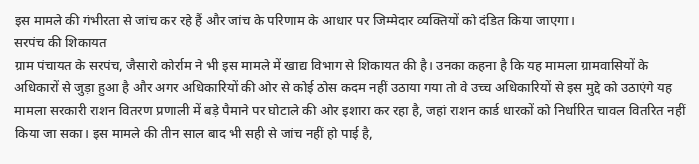इस मामले की गंभीरता से जांच कर रहे हैं और जांच के परिणाम के आधार पर जिम्मेदार व्यक्तियों को दंडित किया जाएगा।
सरपंच की शिकायत
ग्राम पंचायत के सरपंच, जैसारो कोर्राम ने भी इस मामले में खाद्य विभाग से शिकायत की है। उनका कहना है कि यह मामला ग्रामवासियों के अधिकारों से जुड़ा हुआ है और अगर अधिकारियों की ओर से कोई ठोस कदम नहीं उठाया गया तो वे उच्च अधिकारियों से इस मुद्दे को उठाएंगे यह मामला सरकारी राशन वितरण प्रणाली में बड़े पैमाने पर घोटाले की ओर इशारा कर रहा है, जहां राशन कार्ड धारकों को निर्धारित चावल वितरित नहीं किया जा सका। इस मामले की तीन साल बाद भी सही से जांच नहीं हो पाई है,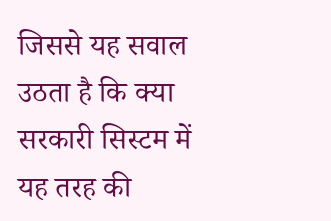जिससे यह सवाल उठता है कि क्या सरकारी सिस्टम में यह तरह की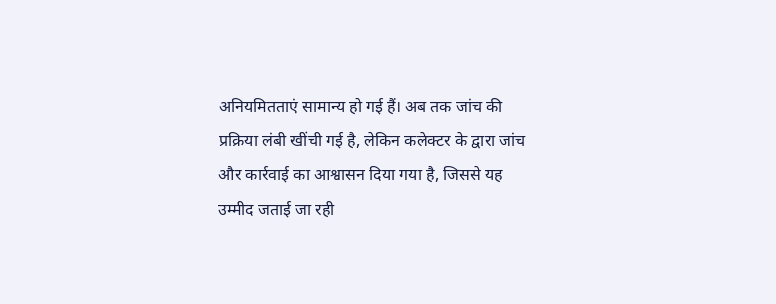अनियमितताएं सामान्य हो गई हैं। अब तक जांच की प्रक्रिया लंबी खींची गई है, लेकिन कलेक्टर के द्वारा जांच और कार्रवाई का आश्वासन दिया गया है, जिससे यह उम्मीद जताई जा रही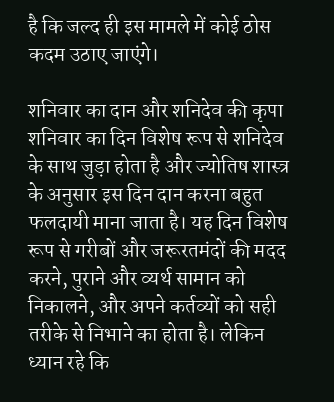है कि जल्द ही इस मामले में कोई ठोस कदम उठाए जाएंगे।

शनिवार का दान और शनिदेव की कृपा
शनिवार का दिन विशेष रूप से शनिदेव के साथ जुड़ा होता है और ज्योतिष शास्त्र के अनुसार इस दिन दान करना बहुत फलदायी माना जाता है। यह दिन विशेष रूप से गरीबों और जरूरतमंदों की मदद करने, पुराने और व्यर्थ सामान को निकालने, और अपने कर्तव्यों को सही तरीके से निभाने का होता है। लेकिन ध्यान रहे कि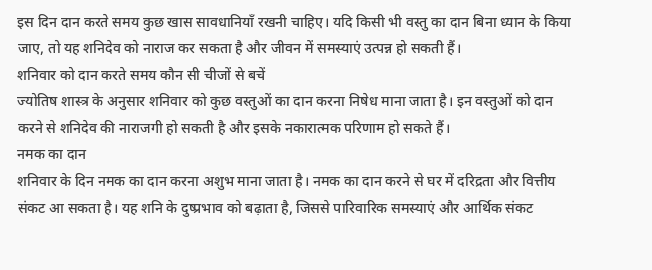इस दिन दान करते समय कुछ खास सावधानियाँ रखनी चाहिए। यदि किसी भी वस्तु का दान बिना ध्यान के किया जाए, तो यह शनिदेव को नाराज कर सकता है और जीवन में समस्याएं उत्पन्न हो सकती हैं।
शनिवार को दान करते समय कौन सी चीजों से बचें
ज्योतिष शास्त्र के अनुसार शनिवार को कुछ वस्तुओं का दान करना निषेध माना जाता है। इन वस्तुओं को दान करने से शनिदेव की नाराजगी हो सकती है और इसके नकारात्मक परिणाम हो सकते हैं।
नमक का दान
शनिवार के दिन नमक का दान करना अशुभ माना जाता है। नमक का दान करने से घर में दरिद्रता और वित्तीय संकट आ सकता है। यह शनि के दुष्प्रभाव को बढ़ाता है, जिससे पारिवारिक समस्याएं और आर्थिक संकट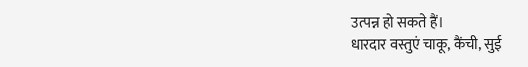उत्पन्न हो सकते हैं।
धारदार वस्तुएं चाकू, कैंची, सुई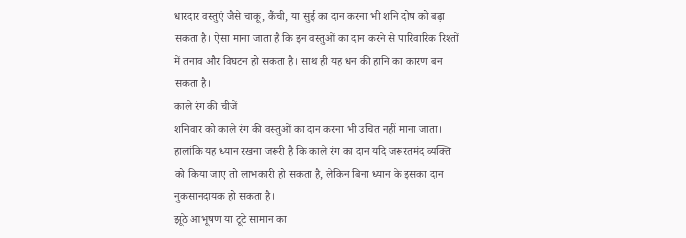धारदार वस्तुएं जैसे चाकू, कैंची, या सुई का दान करना भी शनि दोष को बढ़ा सकता है। ऐसा माना जाता है कि इन वस्तुओं का दान करने से पारिवारिक रिश्तों में तनाव और विघटन हो सकता है। साथ ही यह धन की हानि का कारण बन सकता है।
काले रंग की चीजें
शनिवार को काले रंग की वस्तुओं का दान करना भी उचित नहीं माना जाता। हालांकि यह ध्यान रखना जरूरी है कि काले रंग का दान यदि जरूरतमंद व्यक्ति को किया जाए तो लाभकारी हो सकता है, लेकिन बिना ध्यान के इसका दान नुकसानदायक हो सकता है।
झूठे आभूषण या टूटे सामान का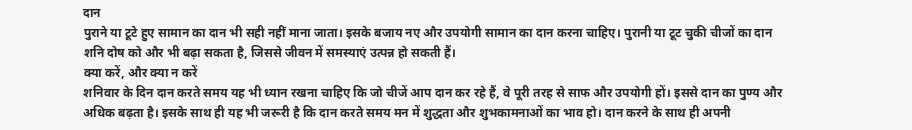दान
पुराने या टूटे हुए सामान का दान भी सही नहीं माना जाता। इसके बजाय नए और उपयोगी सामान का दान करना चाहिए। पुरानी या टूट चुकी चीजों का दान शनि दोष को और भी बढ़ा सकता है, जिससे जीवन में समस्याएं उत्पन्न हो सकती हैं।
क्या करें, और क्या न करें
शनिवार के दिन दान करते समय यह भी ध्यान रखना चाहिए कि जो चीजें आप दान कर रहे हैं, वे पूरी तरह से साफ और उपयोगी हों। इससे दान का पुण्य और अधिक बढ़ता है। इसके साथ ही यह भी जरूरी है कि दान करते समय मन में शुद्धता और शुभकामनाओं का भाव हो। दान करने के साथ ही अपनी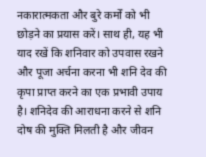नकारात्मकता और बुरे कर्मों को भी छोड़ने का प्रयास करें। साथ ही, यह भी याद रखें कि शनिवार को उपवास रखने और पूजा अर्चना करना भी शनि देव की कृपा प्राप्त करने का एक प्रभावी उपाय है। शनिदेव की आराधना करने से शनि दोष की मुक्ति मिलती है और जीवन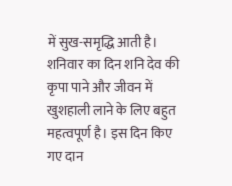में सुख-समृद्धि आती है।
शनिवार का दिन शनि देव की कृपा पाने और जीवन में खुशहाली लाने के लिए बहुत महत्वपूर्ण है। इस दिन किए गए दान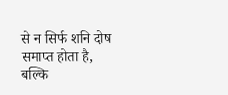से न सिर्फ शनि दोष समाप्त होता है, बल्कि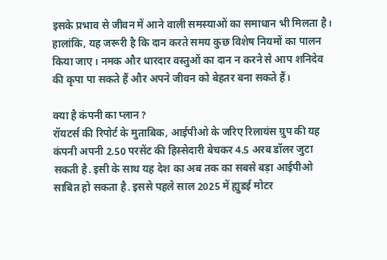इसके प्रभाव से जीवन में आने वाली समस्याओं का समाधान भी मिलता है। हालांकि, यह जरूरी है कि दान करते समय कुछ विशेष नियमों का पालन किया जाए। नमक और धारदार वस्तुओं का दान न करने से आप शनिदेव की कृपा पा सकते हैं और अपने जीवन को बेहतर बना सकते हैं।

क्या है कंपनी का प्लान?
रॉयटर्स की रिपोर्ट के मुताबिक, आईपीओ के जरिए रिलायंस ग्रुप की यह कंपनी अपनी 2.50 परसेंट की हिस्सेदारी बेचकर 4.5 अरब डॉलर जुटा सकती है. इसी के साथ यह देश का अब तक का सबसे बड़ा आईपीओ साबित हो सकता है. इससे पहले साल 2025 में ह्युडई मोटर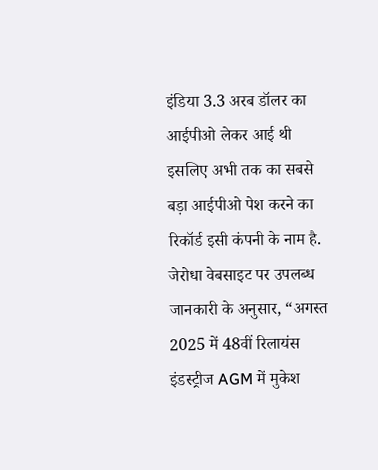इंडिया 3.3 अरब डॉलर का आईपीओ लेकर आई थी इसलिए अभी तक का सबसे बड़ा आईपीओ पेश करने का रिकॉर्ड इसी कंपनी के नाम है.
जेरोधा वेबसाइट पर उपलब्ध जानकारी के अनुसार, “अगस्त 2025 में 48वीं रिलायंस इंडस्ट्रीज AGM में मुकेश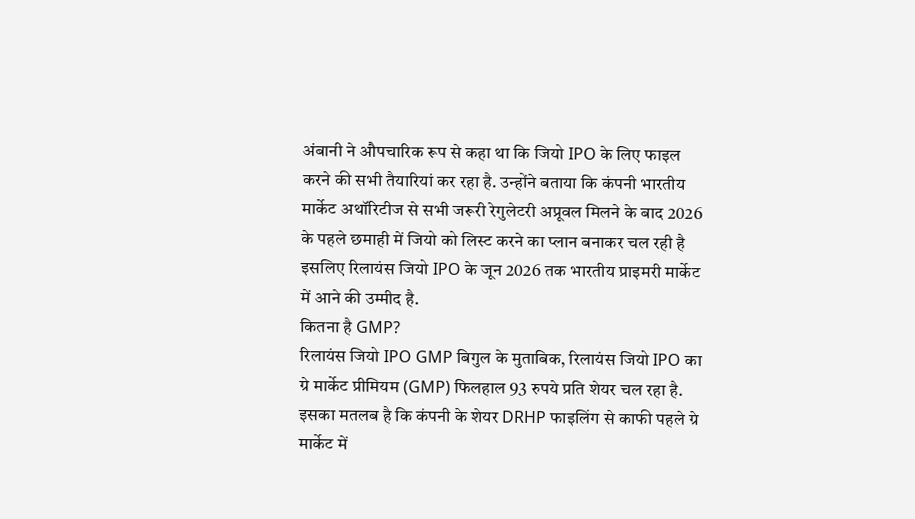अंबानी ने औपचारिक रूप से कहा था कि जियो IPO के लिए फाइल करने की सभी तैयारियां कर रहा है. उन्होंने बताया कि कंपनी भारतीय मार्केट अथॉरिटीज से सभी जरूरी रेगुलेटरी अप्रूवल मिलने के बाद 2026 के पहले छमाही में जियो को लिस्ट करने का प्लान बनाकर चल रही है इसलिए रिलायंस जियो IPO के जून 2026 तक भारतीय प्राइमरी मार्केट में आने की उम्मीद है.
कितना है GMP?
रिलायंस जियो IPO GMP बिगुल के मुताबिक, रिलायंस जियो IPO का ग्रे मार्केट प्रीमियम (GMP) फिलहाल 93 रुपये प्रति शेयर चल रहा है. इसका मतलब है कि कंपनी के शेयर DRHP फाइलिंग से काफी पहले ग्रे मार्केट में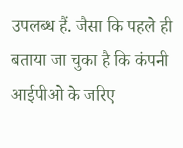उपलब्ध हैं. जैसा कि पहले ही बताया जा चुका है कि कंपनी आईपीओ के जरिए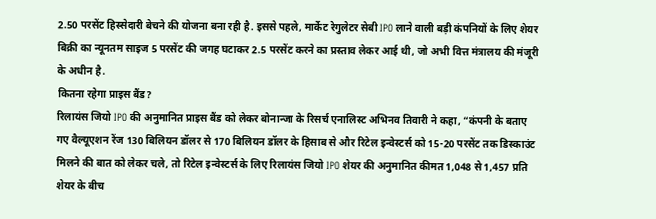2.50 परसेंट हिस्सेदारी बेचने की योजना बना रही है. इससे पहले, मार्केट रेगुलेटर सेबी IPO लाने वाली बड़ी कंपनियों के लिए शेयर बिक्री का न्यूनतम साइज 5 परसेंट की जगह घटाकर 2.5 परसेंट करने का प्रस्ताव लेकर आई थी, जो अभी वित्त मंत्रालय की मंजूरी के अधीन है.
कितना रहेगा प्राइस बैंड?
रिलायंस जियो IPO की अनुमानित प्राइस बैंड को लेकर बोनान्जा के रिसर्च एनालिस्ट अभिनव तिवारी ने कहा, “कंपनी के बताए गए वैल्यूएशन रेंज 130 बिलियन डॉलर से 170 बिलियन डॉलर के हिसाब से और रिटेल इन्वेस्टर्स को 15-20 परसेंट तक डिस्काउंट मिलने की बात को लेकर चले, तो रिटेल इन्वेस्टर्स के लिए रिलायंस जियो IPO शेयर की अनुमानित कीमत 1,048 से 1,457 प्रति शेयर के बीच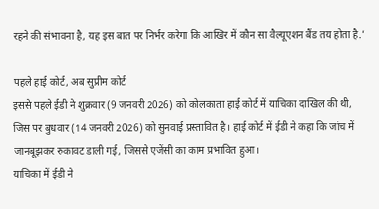रहने की संभावना है, यह इस बात पर निर्भर करेगा कि आखिर में कौन सा वैल्यूएशन बैंड तय होता है.’

पहले हाई कोर्ट, अब सुप्रीम कोर्ट
इससे पहले ईडी ने शुक्रवार (9 जनवरी 2026) को कोलकाता हाई कोर्ट में याचिका दाखिल की थी, जिस पर बुधवार (14 जनवरी 2026) को सुनवाई प्रस्तावित है। हाई कोर्ट में ईडी ने कहा कि जांच में जानबूझकर रुकावट डाली गई, जिससे एजेंसी का काम प्रभावित हुआ।
याचिका में ईडी ने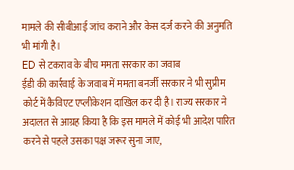मामले की सीबीआई जांच कराने और केस दर्ज करने की अनुमति भी मांगी है।
ED से टकराव के बीच ममता सरकार का जवाब
ईडी की कार्रवाई के जवाब में ममता बनर्जी सरकार ने भी सुप्रीम कोर्ट में कैविएट एप्लीकेशन दाखिल कर दी है। राज्य सरकार ने अदालत से आग्रह किया है कि इस मामले में कोई भी आदेश पारित करने से पहले उसका पक्ष जरूर सुना जाए,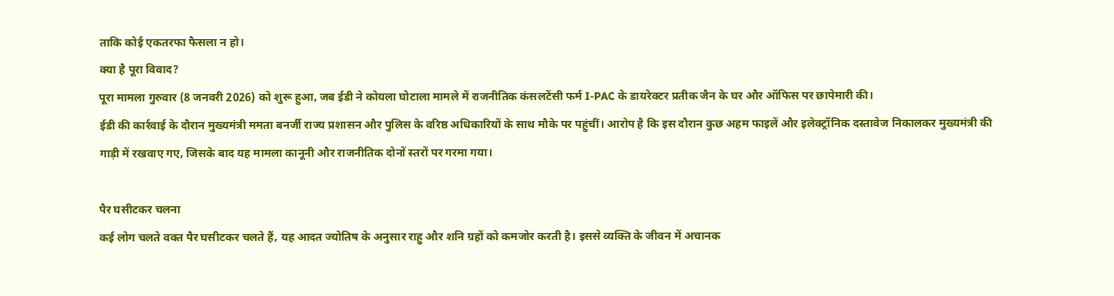ताकि कोई एकतरफा फैसला न हो।
क्या है पूरा विवाद?
पूरा मामला गुरुवार (8 जनवरी 2026) को शुरू हुआ, जब ईडी ने कोयला घोटाला मामले में राजनीतिक कंसलटेंसी फर्म I-PAC के डायरेक्टर प्रतीक जैन के घर और ऑफिस पर छापेमारी की।
ईडी की कार्रवाई के दौरान मुख्यमंत्री ममता बनर्जी राज्य प्रशासन और पुलिस के वरिष्ठ अधिकारियों के साथ मौके पर पहुंचीं। आरोप है कि इस दौरान कुछ अहम फाइलें और इलेक्ट्रॉनिक दस्तावेज निकालकर मुख्यमंत्री की गाड़ी में रखवाए गए, जिसके बाद यह मामला कानूनी और राजनीतिक दोनों स्तरों पर गरमा गया।

पैर घसीटकर चलना
कई लोग चलते वक्त पैर घसीटकर चलते हैं, यह आदत ज्योतिष के अनुसार राहु और शनि ग्रहों को कमजोर करती है। इससे व्यक्ति के जीवन में अचानक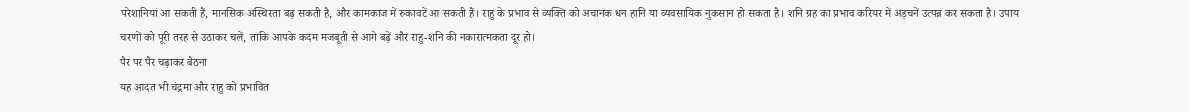परेशानियां आ सकती हैं, मानसिक अस्थिरता बढ़ सकती है, और कामकाज में रुकावटें आ सकती हैं। राहु के प्रभाव से व्यक्ति को अचानक धन हानि या व्यवसायिक नुकसान हो सकता है। शनि ग्रह का प्रभाव करियर में अड़चनें उत्पन्न कर सकता है। उपाय चरणों को पूरी तरह से उठाकर चलें, ताकि आपके कदम मजबूती से आगे बढ़ें और राहु-शनि की नकारात्मकता दूर हो।
पैर पर पैर चढ़ाकर बैठना
यह आदत भी चंद्रमा और राहु को प्रभावित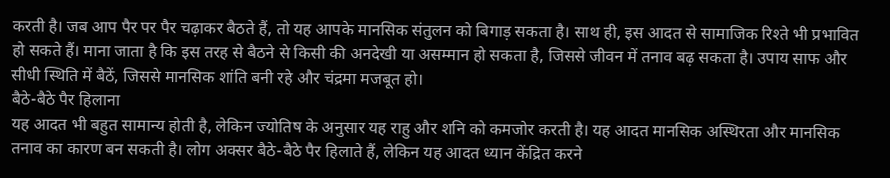करती है। जब आप पैर पर पैर चढ़ाकर बैठते हैं, तो यह आपके मानसिक संतुलन को बिगाड़ सकता है। साथ ही, इस आदत से सामाजिक रिश्ते भी प्रभावित हो सकते हैं। माना जाता है कि इस तरह से बैठने से किसी की अनदेखी या असम्मान हो सकता है, जिससे जीवन में तनाव बढ़ सकता है। उपाय साफ और सीधी स्थिति में बैठें, जिससे मानसिक शांति बनी रहे और चंद्रमा मजबूत हो।
बैठे-बैठे पैर हिलाना
यह आदत भी बहुत सामान्य होती है, लेकिन ज्योतिष के अनुसार यह राहु और शनि को कमजोर करती है। यह आदत मानसिक अस्थिरता और मानसिक तनाव का कारण बन सकती है। लोग अक्सर बैठे-बैठे पैर हिलाते हैं, लेकिन यह आदत ध्यान केंद्रित करने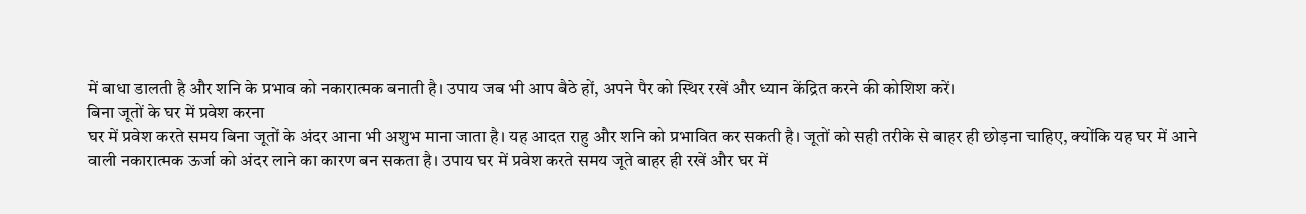में बाधा डालती है और शनि के प्रभाव को नकारात्मक बनाती है। उपाय जब भी आप बैठे हों, अपने पैर को स्थिर रखें और ध्यान केंद्रित करने की कोशिश करें।
बिना जूतों के घर में प्रवेश करना
घर में प्रवेश करते समय बिना जूतों के अंदर आना भी अशुभ माना जाता है। यह आदत राहु और शनि को प्रभावित कर सकती है। जूतों को सही तरीके से बाहर ही छोड़ना चाहिए, क्योंकि यह घर में आने वाली नकारात्मक ऊर्जा को अंदर लाने का कारण बन सकता है। उपाय घर में प्रवेश करते समय जूते बाहर ही रखें और घर में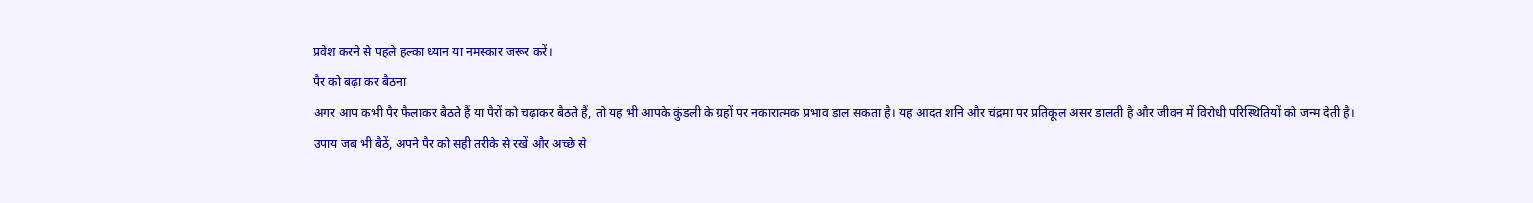प्रवेश करने से पहले हल्का ध्यान या नमस्कार जरूर करें।
पैर को बढ़ा कर बैठना
अगर आप कभी पैर फैलाकर बैठते हैं या पैरों को चढ़ाकर बैठते हैं, तो यह भी आपके कुंडली के ग्रहों पर नकारात्मक प्रभाव डाल सकता है। यह आदत शनि और चंद्रमा पर प्रतिकूल असर डालती है और जीवन में विरोधी परिस्थितियों को जन्म देती है।
उपाय जब भी बैठें, अपने पैर को सही तरीके से रखें और अच्छे से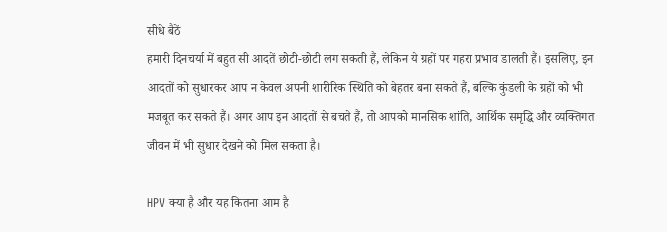सीधे बैठें
हमारी दिनचर्या में बहुत सी आदतें छोटी-छोटी लग सकती हैं, लेकिन ये ग्रहों पर गहरा प्रभाव डालती हैं। इसलिए, इन आदतों को सुधारकर आप न केवल अपनी शारीरिक स्थिति को बेहतर बना सकते हैं, बल्कि कुंडली के ग्रहों को भी मजबूत कर सकते हैं। अगर आप इन आदतों से बचते हैं, तो आपको मानसिक शांति, आर्थिक समृद्धि और व्यक्तिगत जीवन में भी सुधार देखने को मिल सकता है।

HPV क्या है और यह कितना आम है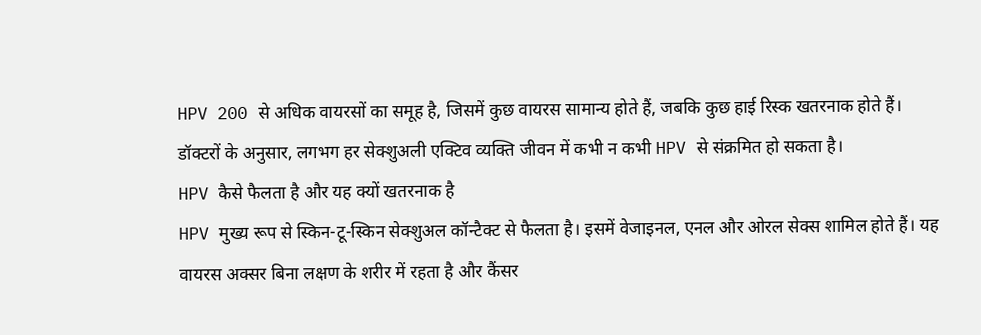HPV 200 से अधिक वायरसों का समूह है, जिसमें कुछ वायरस सामान्य होते हैं, जबकि कुछ हाई रिस्क खतरनाक होते हैं। डॉक्टरों के अनुसार, लगभग हर सेक्शुअली एक्टिव व्यक्ति जीवन में कभी न कभी HPV से संक्रमित हो सकता है।
HPV कैसे फैलता है और यह क्यों खतरनाक है
HPV मुख्य रूप से स्किन-टू-स्किन सेक्शुअल कॉन्टैक्ट से फैलता है। इसमें वेजाइनल, एनल और ओरल सेक्स शामिल होते हैं। यह वायरस अक्सर बिना लक्षण के शरीर में रहता है और कैंसर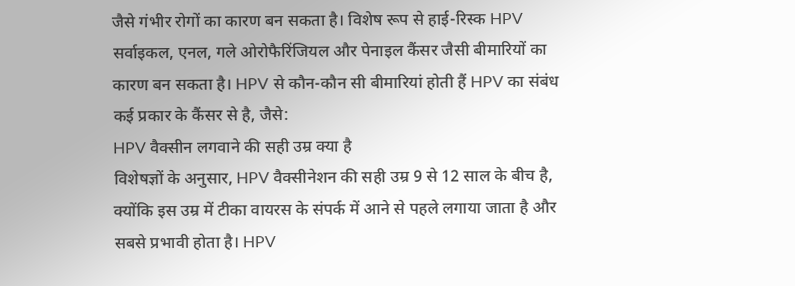जैसे गंभीर रोगों का कारण बन सकता है। विशेष रूप से हाई-रिस्क HPV सर्वाइकल, एनल, गले ओरोफैरिंजियल और पेनाइल कैंसर जैसी बीमारियों का कारण बन सकता है। HPV से कौन-कौन सी बीमारियां होती हैं HPV का संबंध कई प्रकार के कैंसर से है, जैसे:
HPV वैक्सीन लगवाने की सही उम्र क्या है
विशेषज्ञों के अनुसार, HPV वैक्सीनेशन की सही उम्र 9 से 12 साल के बीच है, क्योंकि इस उम्र में टीका वायरस के संपर्क में आने से पहले लगाया जाता है और सबसे प्रभावी होता है। HPV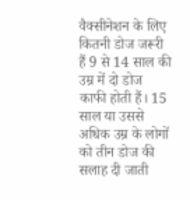वैक्सीनेशन के लिए कितनी डोज जरूरी हैं 9 से 14 साल की उम्र में दो डोज काफी होती हैं। 15 साल या उससे अधिक उम्र के लोगों को तीन डोज की सलाह दी जाती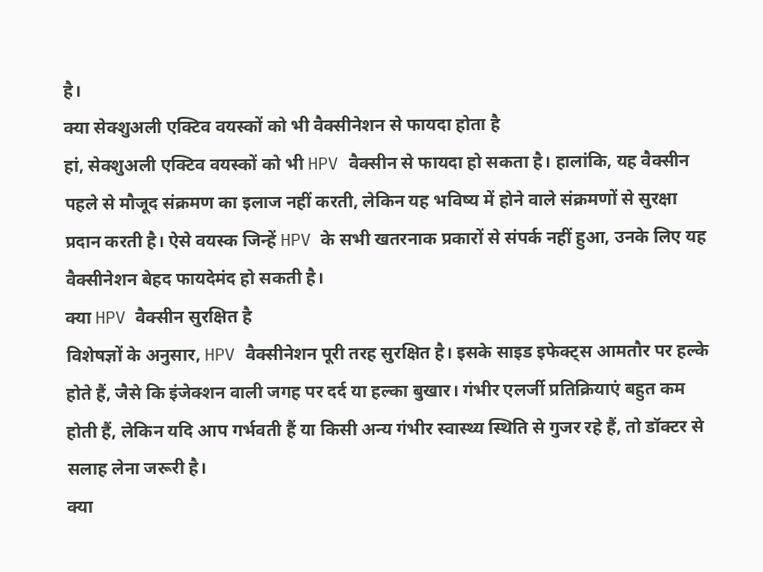है।
क्या सेक्शुअली एक्टिव वयस्कों को भी वैक्सीनेशन से फायदा होता है
हां, सेक्शुअली एक्टिव वयस्कों को भी HPV वैक्सीन से फायदा हो सकता है। हालांकि, यह वैक्सीन पहले से मौजूद संक्रमण का इलाज नहीं करती, लेकिन यह भविष्य में होने वाले संक्रमणों से सुरक्षा प्रदान करती है। ऐसे वयस्क जिन्हें HPV के सभी खतरनाक प्रकारों से संपर्क नहीं हुआ, उनके लिए यह वैक्सीनेशन बेहद फायदेमंद हो सकती है।
क्या HPV वैक्सीन सुरक्षित है
विशेषज्ञों के अनुसार, HPV वैक्सीनेशन पूरी तरह सुरक्षित है। इसके साइड इफेक्ट्स आमतौर पर हल्के होते हैं, जैसे कि इंजेक्शन वाली जगह पर दर्द या हल्का बुखार। गंभीर एलर्जी प्रतिक्रियाएं बहुत कम होती हैं, लेकिन यदि आप गर्भवती हैं या किसी अन्य गंभीर स्वास्थ्य स्थिति से गुजर रहे हैं, तो डॉक्टर से सलाह लेना जरूरी है।
क्या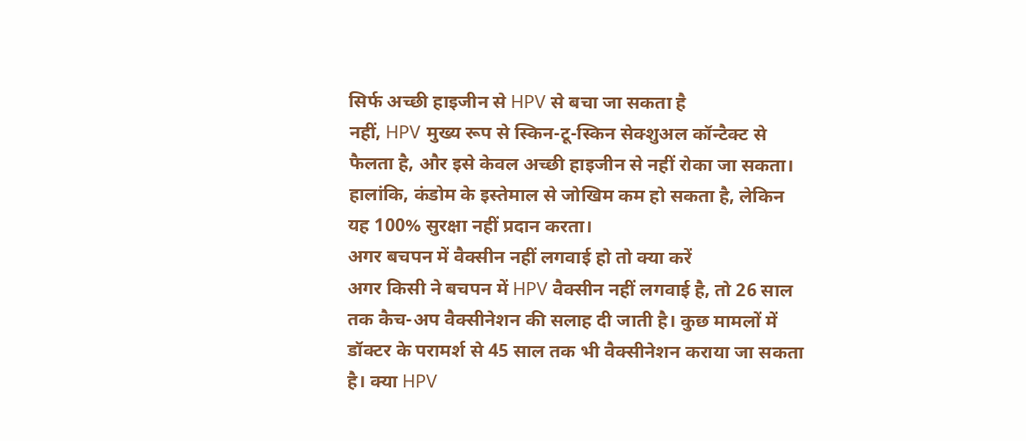सिर्फ अच्छी हाइजीन से HPV से बचा जा सकता है
नहीं, HPV मुख्य रूप से स्किन-टू-स्किन सेक्शुअल कॉन्टैक्ट से फैलता है, और इसे केवल अच्छी हाइजीन से नहीं रोका जा सकता। हालांकि, कंडोम के इस्तेमाल से जोखिम कम हो सकता है, लेकिन यह 100% सुरक्षा नहीं प्रदान करता।
अगर बचपन में वैक्सीन नहीं लगवाई हो तो क्या करें
अगर किसी ने बचपन में HPV वैक्सीन नहीं लगवाई है, तो 26 साल तक कैच-अप वैक्सीनेशन की सलाह दी जाती है। कुछ मामलों में डॉक्टर के परामर्श से 45 साल तक भी वैक्सीनेशन कराया जा सकता है। क्या HPV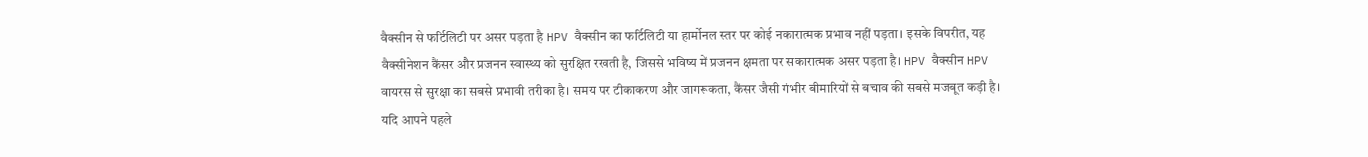वैक्सीन से फर्टिलिटी पर असर पड़ता है HPV वैक्सीन का फर्टिलिटी या हार्मोनल स्तर पर कोई नकारात्मक प्रभाव नहीं पड़ता। इसके विपरीत, यह वैक्सीनेशन कैंसर और प्रजनन स्वास्थ्य को सुरक्षित रखती है, जिससे भविष्य में प्रजनन क्षमता पर सकारात्मक असर पड़ता है। HPV वैक्सीन HPV वायरस से सुरक्षा का सबसे प्रभावी तरीका है। समय पर टीकाकरण और जागरूकता, कैंसर जैसी गंभीर बीमारियों से बचाव की सबसे मजबूत कड़ी है। यदि आपने पहले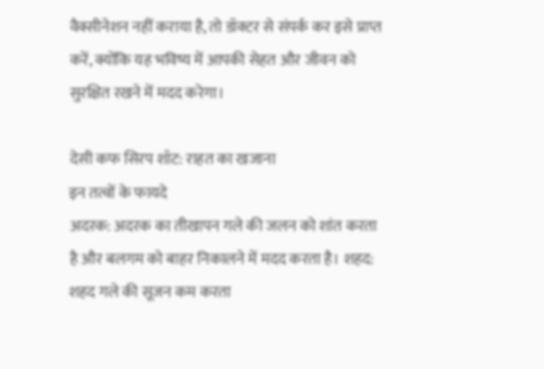वैक्सीनेशन नहीं कराया है, तो डॉक्टर से संपर्क कर इसे प्राप्त करें, क्योंकि यह भविष्य में आपकी सेहत और जीवन को सुरक्षित रखने में मदद करेगा।

देसी कफ सिरप शॉट: राहत का खजाना
इन तत्वों के फायदे
अदरक: अदरक का तीखापन गले की जलन को शांत करता है और बलगम को बाहर निकालने में मदद करता है। शहद: शहद गले की सूजन कम करता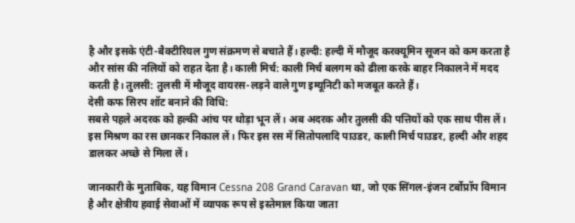है और इसके एंटी-बैक्टीरियल गुण संक्रमण से बचाते हैं। हल्दी: हल्दी में मौजूद करक्यूमिन सूजन को कम करता है और सांस की नलियों को राहत देता है। काली मिर्च: काली मिर्च बलगम को ढीला करके बाहर निकालने में मदद करती है। तुलसी: तुलसी में मौजूद वायरस-लड़ने वाले गुण इम्यूनिटी को मजबूत करते हैं।
देसी कफ सिरप शॉट बनाने की विधि:
सबसे पहले अदरक को हल्की आंच पर थोड़ा भून लें। अब अदरक और तुलसी की पत्तियों को एक साथ पीस लें। इस मिश्रण का रस छानकर निकाल लें। फिर इस रस में सितोपलादि पाउडर, काली मिर्च पाउडर, हल्दी और शहद डालकर अच्छे से मिला लें।

जानकारी के मुताबिक, यह विमान Cessna 208 Grand Caravan था, जो एक सिंगल-इंजन टर्बोप्रॉप विमान है और क्षेत्रीय हवाई सेवाओं में व्यापक रूप से इस्तेमाल किया जाता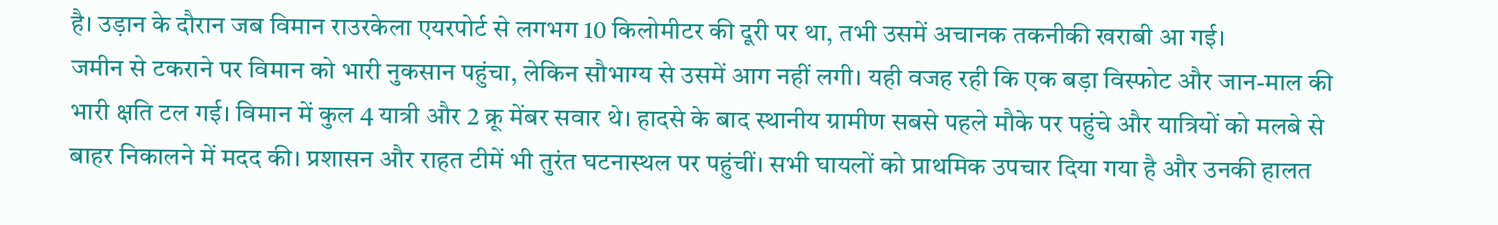है। उड़ान के दौरान जब विमान राउरकेला एयरपोर्ट से लगभग 10 किलोमीटर की दूरी पर था, तभी उसमें अचानक तकनीकी खराबी आ गई।
जमीन से टकराने पर विमान को भारी नुकसान पहुंचा, लेकिन सौभाग्य से उसमें आग नहीं लगी। यही वजह रही कि एक बड़ा विस्फोट और जान-माल की भारी क्षति टल गई। विमान में कुल 4 यात्री और 2 क्रू मेंबर सवार थे। हादसे के बाद स्थानीय ग्रामीण सबसे पहले मौके पर पहुंचे और यात्रियों को मलबे से बाहर निकालने में मदद की। प्रशासन और राहत टीमें भी तुरंत घटनास्थल पर पहुंचीं। सभी घायलों को प्राथमिक उपचार दिया गया है और उनकी हालत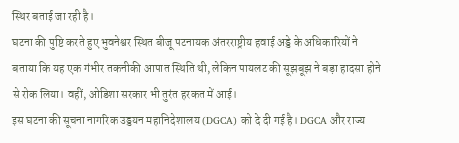स्थिर बताई जा रही है।
घटना की पुष्टि करते हुए भुवनेश्वर स्थित बीजू पटनायक अंतरराष्ट्रीय हवाई अड्डे के अधिकारियों ने बताया कि यह एक गंभीर तकनीकी आपात स्थिति थी, लेकिन पायलट की सूझबूझ ने बड़ा हादसा होने से रोक लिया। वहीं, ओडिशा सरकार भी तुरंत हरकत में आई।
इस घटना की सूचना नागरिक उड्डयन महानिदेशालय (DGCA) को दे दी गई है। DGCA और राज्य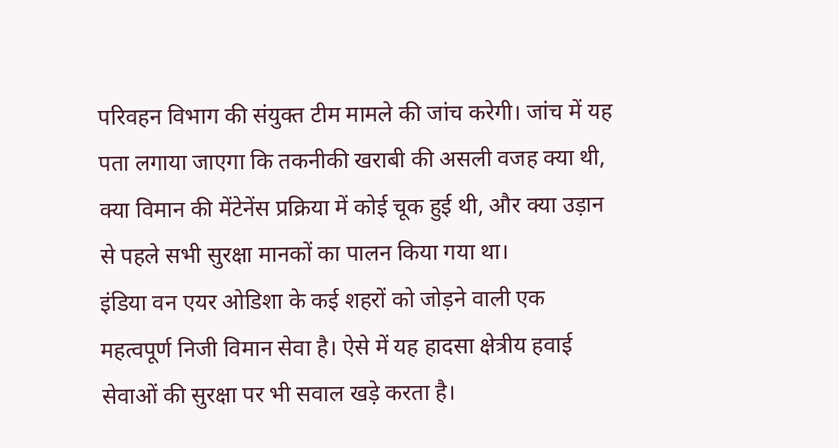परिवहन विभाग की संयुक्त टीम मामले की जांच करेगी। जांच में यह पता लगाया जाएगा कि तकनीकी खराबी की असली वजह क्या थी, क्या विमान की मेंटेनेंस प्रक्रिया में कोई चूक हुई थी, और क्या उड़ान से पहले सभी सुरक्षा मानकों का पालन किया गया था।
इंडिया वन एयर ओडिशा के कई शहरों को जोड़ने वाली एक महत्वपूर्ण निजी विमान सेवा है। ऐसे में यह हादसा क्षेत्रीय हवाई सेवाओं की सुरक्षा पर भी सवाल खड़े करता है।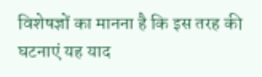विशेषज्ञों का मानना है कि इस तरह की घटनाएं यह याद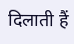दिलाती हैं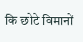कि छोटे विमानों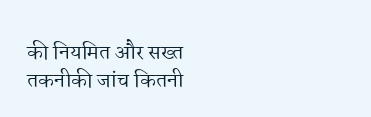की नियमित और सख्त तकनीकी जांच कितनी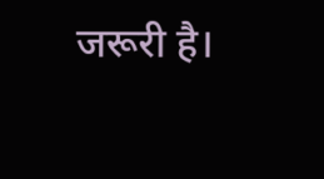जरूरी है।